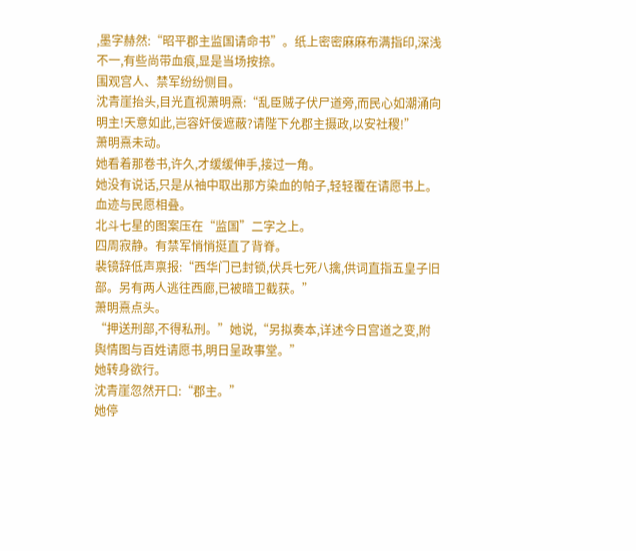,墨字赫然:“昭平郡主监国请命书”。纸上密密麻麻布满指印,深浅不一,有些尚带血痕,显是当场按捺。
围观宫人、禁军纷纷侧目。
沈青崖抬头,目光直视萧明熹:“乱臣贼子伏尸道旁,而民心如潮涌向明主!天意如此,岂容奸佞遮蔽?请陛下允郡主摄政,以安社稷!”
萧明熹未动。
她看着那卷书,许久,才缓缓伸手,接过一角。
她没有说话,只是从袖中取出那方染血的帕子,轻轻覆在请愿书上。
血迹与民愿相叠。
北斗七星的图案压在“监国”二字之上。
四周寂静。有禁军悄悄挺直了背脊。
裴镜辞低声禀报:“西华门已封锁,伏兵七死八擒,供词直指五皇子旧部。另有两人逃往西廊,已被暗卫截获。”
萧明熹点头。
“押送刑部,不得私刑。”她说,“另拟奏本,详述今日宫道之变,附舆情图与百姓请愿书,明日呈政事堂。”
她转身欲行。
沈青崖忽然开口:“郡主。”
她停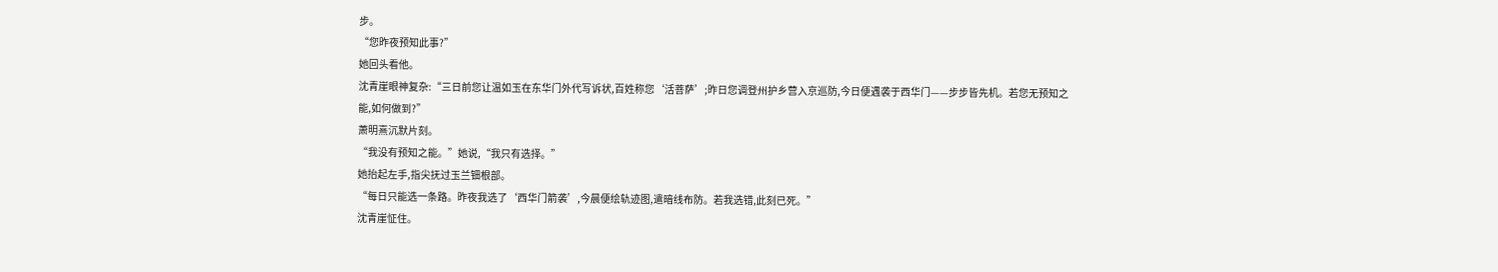步。
“您昨夜预知此事?”
她回头看他。
沈青崖眼神复杂:“三日前您让温如玉在东华门外代写诉状,百姓称您‘活菩萨’;昨日您调登州护乡营入京巡防,今日便遇袭于西华门——步步皆先机。若您无预知之能,如何做到?”
萧明熹沉默片刻。
“我没有预知之能。”她说,“我只有选择。”
她抬起左手,指尖抚过玉兰钿根部。
“每日只能选一条路。昨夜我选了‘西华门箭袭’,今晨便绘轨迹图,遣暗线布防。若我选错,此刻已死。”
沈青崖怔住。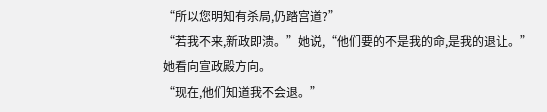“所以您明知有杀局,仍踏宫道?”
“若我不来,新政即溃。”她说,“他们要的不是我的命,是我的退让。”
她看向宣政殿方向。
“现在,他们知道我不会退。”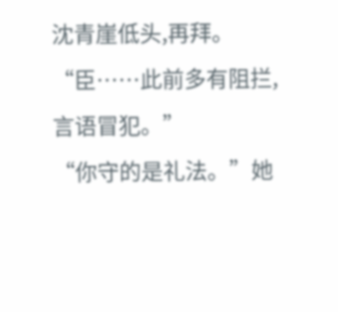沈青崖低头,再拜。
“臣……此前多有阻拦,言语冒犯。”
“你守的是礼法。”她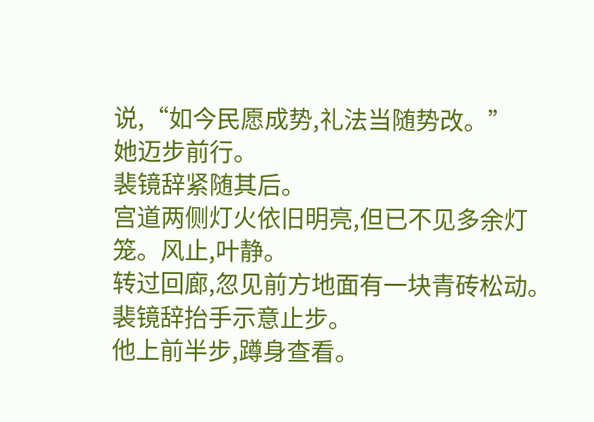说,“如今民愿成势,礼法当随势改。”
她迈步前行。
裴镜辞紧随其后。
宫道两侧灯火依旧明亮,但已不见多余灯笼。风止,叶静。
转过回廊,忽见前方地面有一块青砖松动。
裴镜辞抬手示意止步。
他上前半步,蹲身查看。